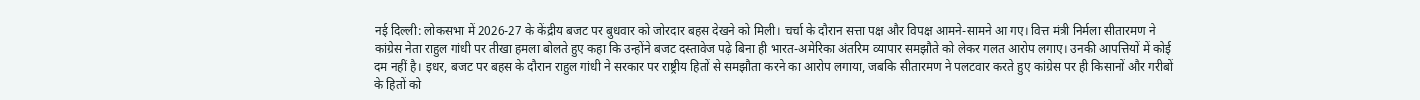नई दिल्ली: लोकसभा में 2026-27 के केंद्रीय बजट पर बुधवार को जोरदार बहस देखने को मिली। चर्चा के दौरान सत्ता पक्ष और विपक्ष आमने-सामने आ गए। वित्त मंत्री निर्मला सीतारमण ने कांग्रेस नेता राहुल गांधी पर तीखा हमला बोलते हुए कहा कि उन्होंने बजट दस्तावेज पढ़े बिना ही भारत-अमेरिका अंतरिम व्यापार समझौते को लेकर गलत आरोप लगाए। उनकी आपत्तियों में कोई दम नहीं है। इधर, बजट पर बहस के दौरान राहुल गांधी ने सरकार पर राष्ट्रीय हितों से समझौता करने का आरोप लगाया, जबकि सीतारमण ने पलटवार करते हुए कांग्रेस पर ही किसानों और गरीबों के हितों को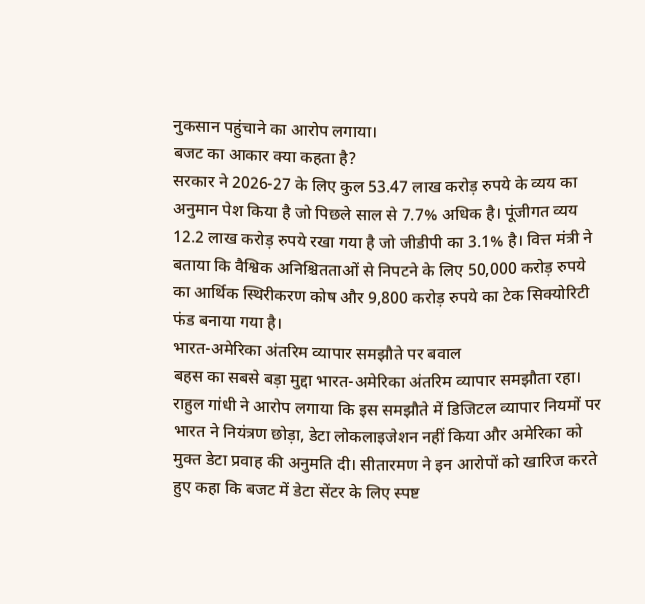नुकसान पहुंचाने का आरोप लगाया।
बजट का आकार क्या कहता है?
सरकार ने 2026-27 के लिए कुल 53.47 लाख करोड़ रुपये के व्यय का अनुमान पेश किया है जो पिछले साल से 7.7% अधिक है। पूंजीगत व्यय 12.2 लाख करोड़ रुपये रखा गया है जो जीडीपी का 3.1% है। वित्त मंत्री ने बताया कि वैश्विक अनिश्चितताओं से निपटने के लिए 50,000 करोड़ रुपये का आर्थिक स्थिरीकरण कोष और 9,800 करोड़ रुपये का टेक सिक्योरिटी फंड बनाया गया है।
भारत-अमेरिका अंतरिम व्यापार समझौते पर बवाल
बहस का सबसे बड़ा मुद्दा भारत-अमेरिका अंतरिम व्यापार समझौता रहा। राहुल गांधी ने आरोप लगाया कि इस समझौते में डिजिटल व्यापार नियमों पर भारत ने नियंत्रण छोड़ा, डेटा लोकलाइजेशन नहीं किया और अमेरिका को मुक्त डेटा प्रवाह की अनुमति दी। सीतारमण ने इन आरोपों को खारिज करते हुए कहा कि बजट में डेटा सेंटर के लिए स्पष्ट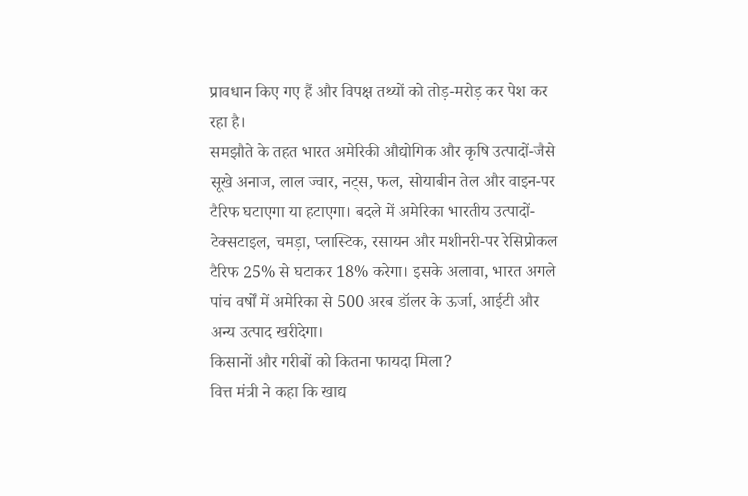प्रावधान किए गए हैं और विपक्ष तथ्यों को तोड़-मरोड़ कर पेश कर रहा है।
समझौते के तहत भारत अमेरिकी औद्योगिक और कृषि उत्पादों-जैसे सूखे अनाज, लाल ज्वार, नट्स, फल, सोयाबीन तेल और वाइन-पर टैरिफ घटाएगा या हटाएगा। बदले में अमेरिका भारतीय उत्पादों-टेक्सटाइल, चमड़ा, प्लास्टिक, रसायन और मशीनरी-पर रेसिप्रोकल टैरिफ 25% से घटाकर 18% करेगा। इसके अलावा, भारत अगले पांच वर्षों में अमेरिका से 500 अरब डॉलर के ऊर्जा, आईटी और अन्य उत्पाद खरीदेगा।
किसानों और गरीबों को कितना फायदा मिला?
वित्त मंत्री ने कहा कि खाद्य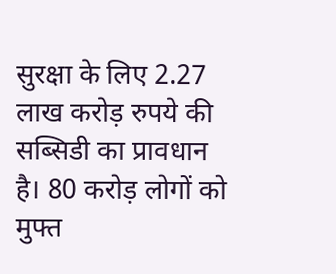सुरक्षा के लिए 2.27 लाख करोड़ रुपये की सब्सिडी का प्रावधान है। 80 करोड़ लोगों को मुफ्त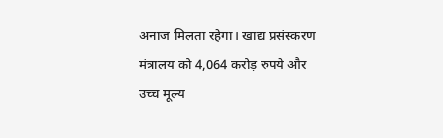अनाज मिलता रहेगा। खाद्य प्रसंस्करण मंत्रालय को 4,064 करोड़ रुपये और उच्च मूल्य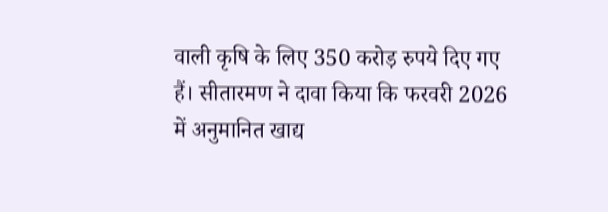वाली कृषि के लिए 350 करोड़ रुपये दिए गए हैं। सीतारमण ने दावा किया कि फरवरी 2026 में अनुमानित खाद्य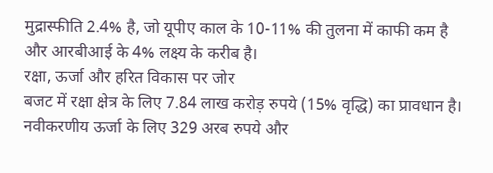मुद्रास्फीति 2.4% है, जो यूपीए काल के 10-11% की तुलना में काफी कम है और आरबीआई के 4% लक्ष्य के करीब है।
रक्षा, ऊर्जा और हरित विकास पर जोर
बजट में रक्षा क्षेत्र के लिए 7.84 लाख करोड़ रुपये (15% वृद्धि) का प्रावधान है। नवीकरणीय ऊर्जा के लिए 329 अरब रुपये और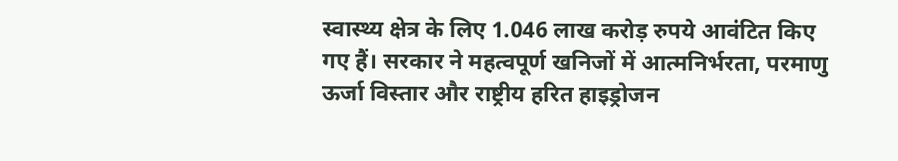स्वास्थ्य क्षेत्र के लिए 1.046 लाख करोड़ रुपये आवंटित किए गए हैं। सरकार ने महत्वपूर्ण खनिजों में आत्मनिर्भरता, परमाणु ऊर्जा विस्तार और राष्ट्रीय हरित हाइड्रोजन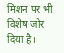मिशन पर भी विशेष जोर दिया है।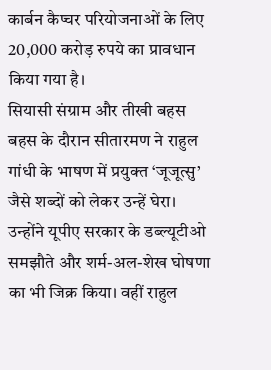कार्बन कैप्चर परियोजनाओं के लिए 20,000 करोड़ रुपये का प्रावधान किया गया है।
सियासी संग्राम और तीखी बहस
बहस के दौरान सीतारमण ने राहुल गांधी के भाषण में प्रयुक्त ‘जूजूत्सु’ जैसे शब्दों को लेकर उन्हें घेरा। उन्होंने यूपीए सरकार के डब्ल्यूटीओ समझौते और शर्म-अल-शेख घोषणा का भी जिक्र किया। वहीं राहुल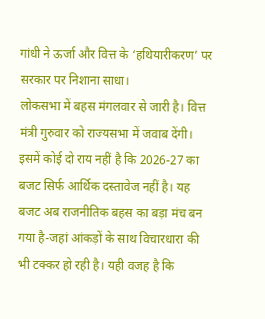गांधी ने ऊर्जा और वित्त के ‘हथियारीकरण’ पर सरकार पर निशाना साधा।
लोकसभा में बहस मंगलवार से जारी है। वित्त मंत्री गुरुवार को राज्यसभा में जवाब देंगी। इसमें कोई दो राय नहीं है कि 2026-27 का बजट सिर्फ आर्थिक दस्तावेज नहीं है। यह बजट अब राजनीतिक बहस का बड़ा मंच बन गया है-जहां आंकड़ों के साथ विचारधारा की भी टक्कर हो रही है। यही वजह है कि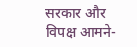सरकार और विपक्ष आमने-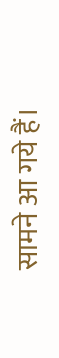सामने आ गये हैं।